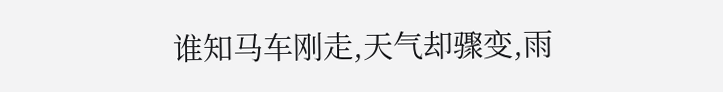谁知马车刚走,天气却骤变,雨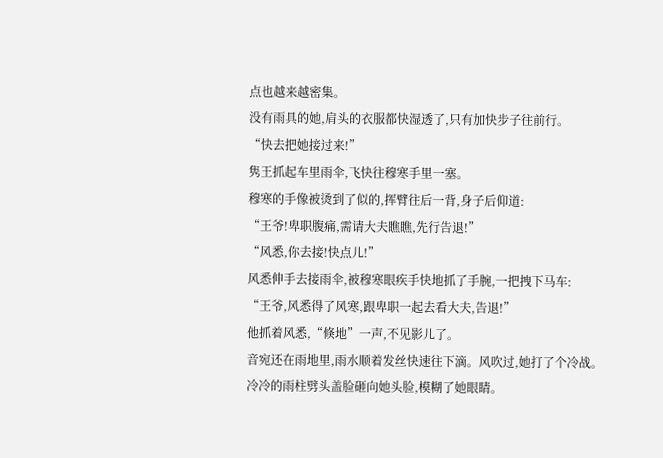点也越来越密集。
没有雨具的她,肩头的衣服都快湿透了,只有加快步子往前行。
“快去把她接过来!”
隽王抓起车里雨伞,飞快往穆寒手里一塞。
穆寒的手像被烫到了似的,挥臂往后一背,身子后仰道:
“王爷!卑职腹痛,需请大夫瞧瞧,先行告退!”
“风悉,你去接!快点儿!”
风悉伸手去接雨伞,被穆寒眼疾手快地抓了手腕,一把拽下马车:
“王爷,风悉得了风寒,跟卑职一起去看大夫,告退!”
他抓着风悉,“倏地”一声,不见影儿了。
音宛还在雨地里,雨水顺着发丝快速往下滴。风吹过,她打了个冷战。
冷冷的雨柱劈头盖脸砸向她头脸,模糊了她眼睛。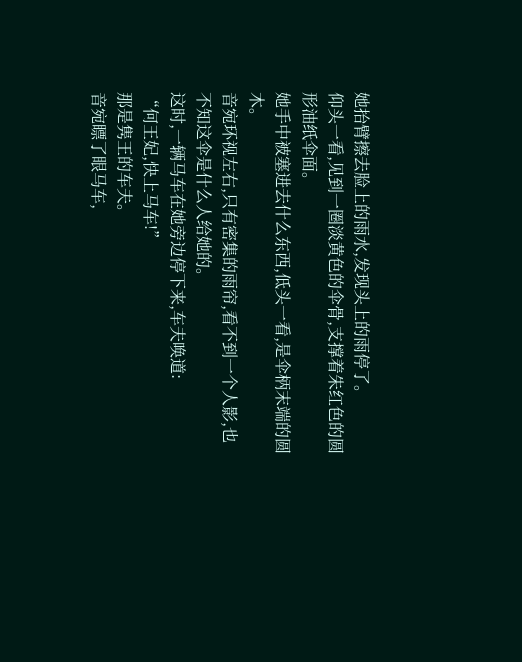她抬臂擦去脸上的雨水,发现头上的雨停了。
仰头一看,见到一圈淡黄色的伞骨,支撑着朱红色的圆形油纸伞面。
她手中被塞进去什么东西,低头一看,是伞柄末端的圆木。
音宛环视左右,只有密集的雨帘,看不到一个人影,也不知这伞是什么人给她的。
这时,一辆马车在她旁边停下来,车夫唤道:
“何王妃,快上马车!”
那是隽王的车夫。
音宛瞟了眼马车,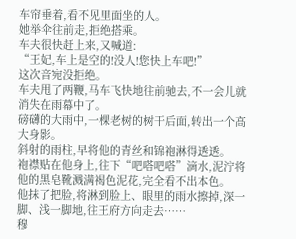车帘垂着,看不见里面坐的人。
她举伞往前走,拒绝搭乘。
车夫很快赶上来,又喊道:
“王妃,车上是空的!没人!您快上车吧!”
这次音宛没拒绝。
车夫甩了两鞭,马车飞快地往前驰去,不一会儿就消失在雨幕中了。
磅礴的大雨中,一棵老树的树干后面,转出一个高大身影。
斜射的雨柱,早将他的青丝和锦袍淋得透透。
袍襟贴在他身上,往下“吧嗒吧嗒”滴水,泥泞将他的黑皂靴溅满褐色泥花,完全看不出本色。
他抹了把脸,将淋到脸上、眼里的雨水擦掉,深一脚、浅一脚地,往王府方向走去……
穆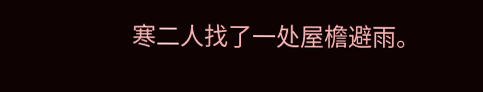寒二人找了一处屋檐避雨。